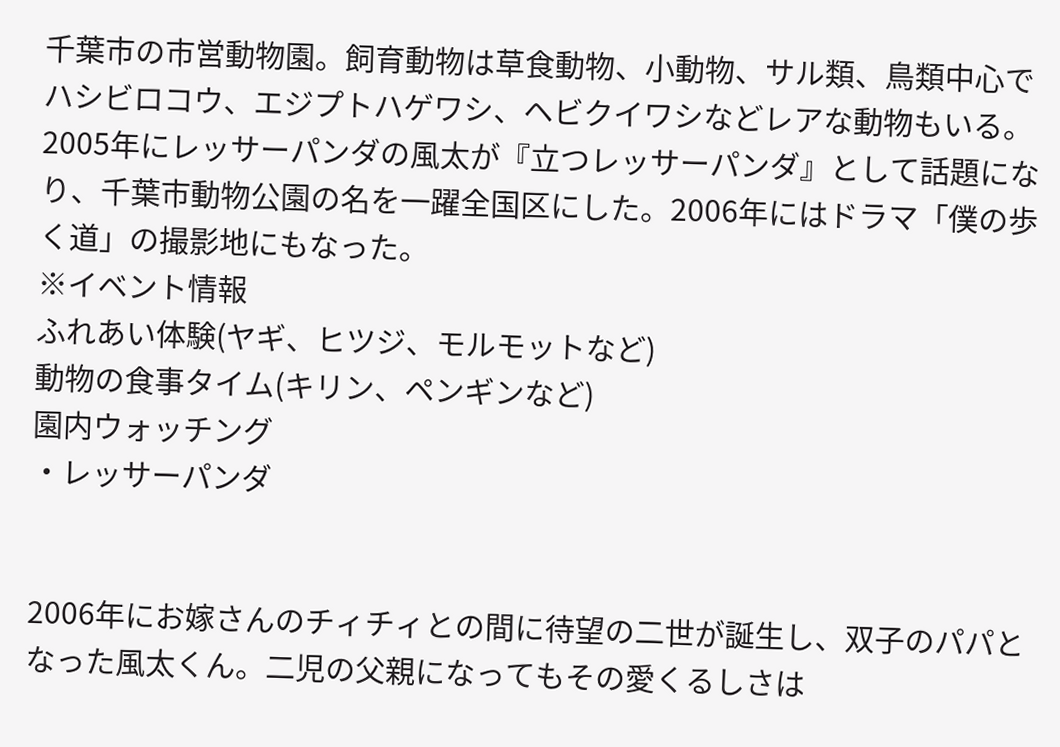千葉市の市営動物園。飼育動物は草食動物、小動物、サル類、鳥類中心でハシビロコウ、エジプトハゲワシ、ヘビクイワシなどレアな動物もいる。
2005年にレッサーパンダの風太が『立つレッサーパンダ』として話題になり、千葉市動物公園の名を一躍全国区にした。2006年にはドラマ「僕の歩く道」の撮影地にもなった。
※イベント情報
ふれあい体験(ヤギ、ヒツジ、モルモットなど)
動物の食事タイム(キリン、ペンギンなど)
園内ウォッチング
・レッサーパンダ


2006年にお嫁さんのチィチィとの間に待望の二世が誕生し、双子のパパとなった風太くん。二児の父親になってもその愛くるしさは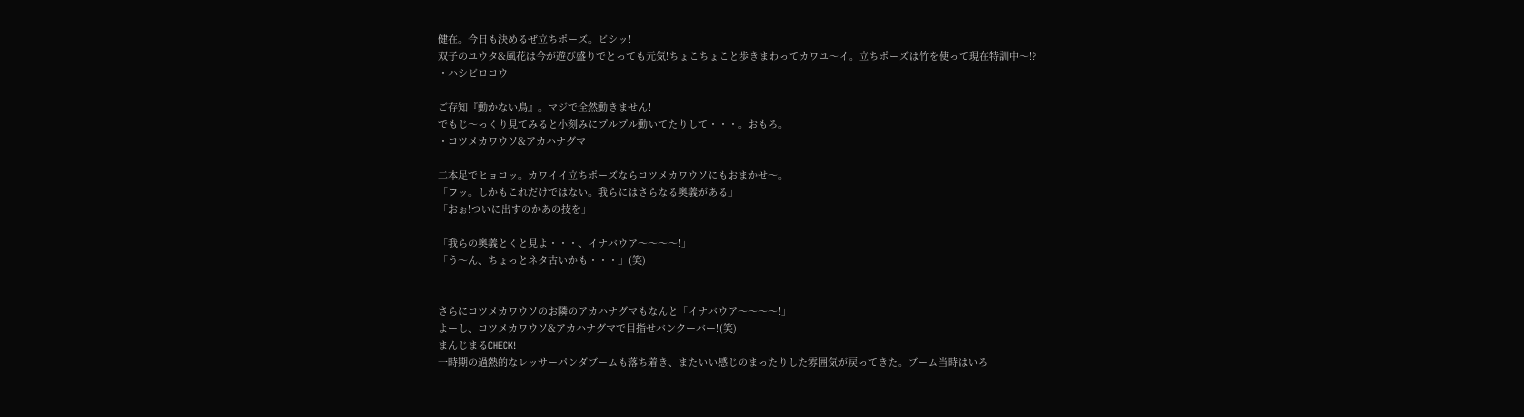健在。今日も決めるぜ立ちポーズ。ビシッ!
双子のユウタ&風花は今が遊び盛りでとっても元気!ちょこちょこと歩きまわってカワユ〜イ。立ちポーズは竹を使って現在特訓中〜!?
・ハシビロコウ

ご存知『動かない鳥』。マジで全然動きません!
でもじ〜っくり見てみると小刻みにプルプル動いてたりして・・・。おもろ。
・コツメカワウソ&アカハナグマ

二本足でヒョコッ。カワイイ立ちポーズならコツメカワウソにもおまかせ〜。
「フッ。しかもこれだけではない。我らにはさらなる奥義がある」
「おぉ!ついに出すのかあの技を」

「我らの奥義とくと見よ・・・、イナバウア〜〜〜〜!」
「う〜ん、ちょっとネタ古いかも・・・」(笑)


さらにコツメカワウソのお隣のアカハナグマもなんと「イナバウア〜〜〜〜!」
よーし、コツメカワウソ&アカハナグマで目指せバンクーバー!(笑)
まんじまるCHECK!
一時期の過熱的なレッサーパンダブームも落ち着き、またいい感じのまったりした雰囲気が戻ってきた。ブーム当時はいろ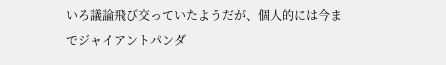いろ議論飛び交っていたようだが、個人的には今までジャイアントパンダ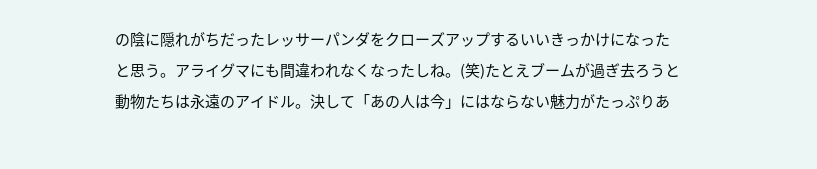の陰に隠れがちだったレッサーパンダをクローズアップするいいきっかけになったと思う。アライグマにも間違われなくなったしね。(笑)たとえブームが過ぎ去ろうと動物たちは永遠のアイドル。決して「あの人は今」にはならない魅力がたっぷりあ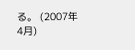る。 (2007年4月)